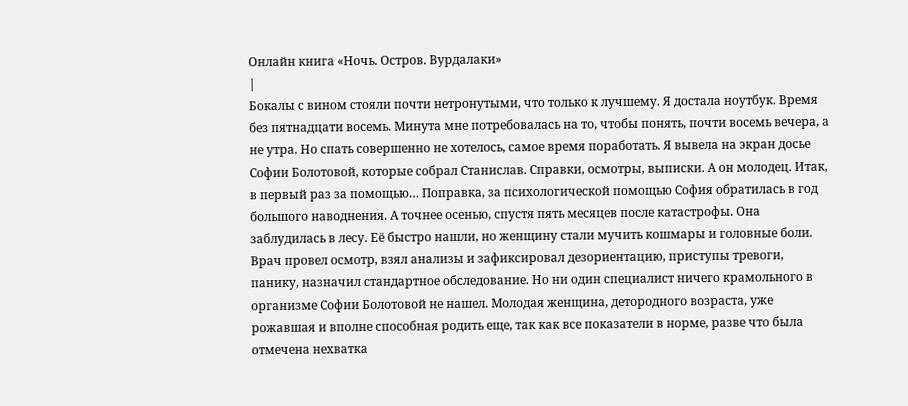Онлайн книга «Ночь. Остров. Вурдалаки»
|
Бокалы с вином стояли почти нетронутыми, что только к лучшему. Я достала ноутбук. Время без пятнадцати восемь. Минута мне потребовалась на то, чтобы понять, почти восемь вечера, а не утра. Но спать совершенно не хотелось, самое время поработать. Я вывела на экран досье Софии Болотовой, которые собрал Станислав. Справки, осмотры, выписки. А он молодец. Итак, в первый раз за помощью… Поправка, за психологической помощью София обратилась в год большого наводнения. А точнее осенью, спустя пять месяцев после катастрофы. Она заблудилась в лесу. Её быстро нашли, но женщину стали мучить кошмары и головные боли. Врач провел осмотр, взял анализы и зафиксировал дезориентацию, приступы тревоги, панику, назначил стандартное обследование. Но ни один специалист ничего крамольного в организме Софии Болотовой не нашел. Молодая женщина, детородного возраста, уже рожавшая и вполне способная родить еще, так как все показатели в норме, разве что была отмечена нехватка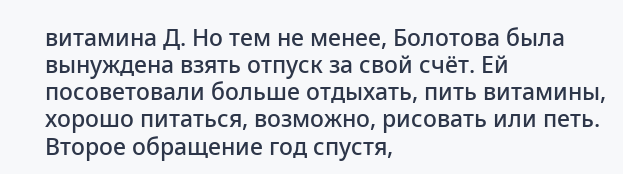витамина Д. Но тем не менее, Болотова была вынуждена взять отпуск за свой счёт. Ей посоветовали больше отдыхать, пить витамины, хорошо питаться, возможно, рисовать или петь. Второе обращение год спустя,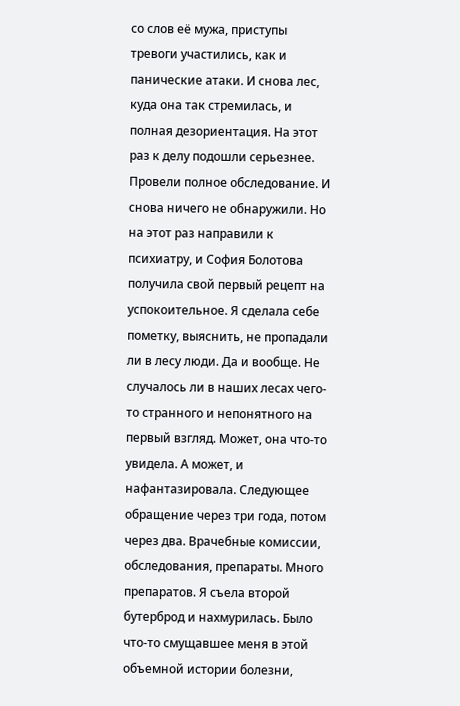со слов её мужа, приступы тревоги участились, как и панические атаки. И снова лес, куда она так стремилась, и полная дезориентация. На этот раз к делу подошли серьезнее. Провели полное обследование. И снова ничего не обнаружили. Но на этот раз направили к психиатру, и София Болотова получила свой первый рецепт на успокоительное. Я сделала себе пометку, выяснить, не пропадали ли в лесу люди. Да и вообще. Не случалось ли в наших лесах чего-то странного и непонятного на первый взгляд. Может, она что-то увидела. А может, и нафантазировала. Следующее обращение через три года, потом через два. Врачебные комиссии, обследования, препараты. Много препаратов. Я съела второй бутерброд и нахмурилась. Было что-то смущавшее меня в этой объемной истории болезни,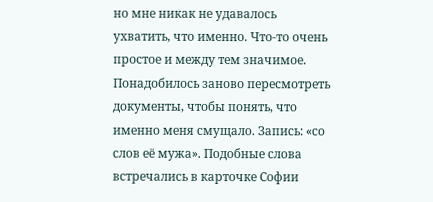но мне никак не удавалось ухватить, что именно. Что-то очень простое и между тем значимое. Понадобилось заново пересмотреть документы, чтобы понять, что именно меня смущало. Запись: «со слов её мужа». Подобные слова встречались в карточке Софии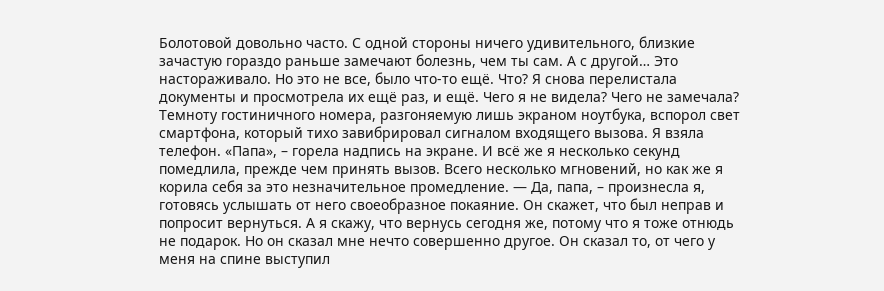Болотовой довольно часто. С одной стороны ничего удивительного, близкие зачастую гораздо раньше замечают болезнь, чем ты сам. А с другой… Это настораживало. Но это не все, было что-то ещё. Что? Я снова перелистала документы и просмотрела их ещё раз, и ещё. Чего я не видела? Чего не замечала? Темноту гостиничного номера, разгоняемую лишь экраном ноутбука, вспорол свет смартфона, который тихо завибрировал сигналом входящего вызова. Я взяла телефон. «Папа», – горела надпись на экране. И всё же я несколько секунд помедлила, прежде чем принять вызов. Всего несколько мгновений, но как же я корила себя за это незначительное промедление. — Да, папа, – произнесла я, готовясь услышать от него своеобразное покаяние. Он скажет, что был неправ и попросит вернуться. А я скажу, что вернусь сегодня же, потому что я тоже отнюдь не подарок. Но он сказал мне нечто совершенно другое. Он сказал то, от чего у меня на спине выступил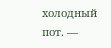холодный пот. —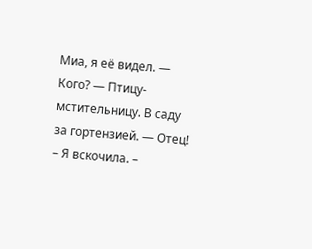Миа, я её видел. — Кого? — Птицу-мстительницу. В саду за гортензией. — Отец! – Я вскочила. –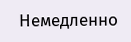Немедленно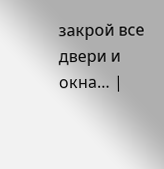закрой все двери и окна… |